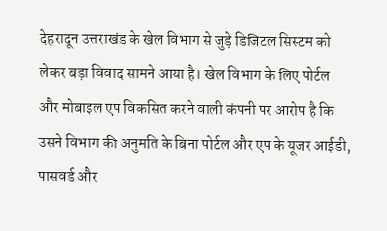देहरादून उत्तराखंड के खेल विभाग से जुड़े डिजिटल सिस्टम को लेकर बड़ा विवाद सामने आया है। खेल विभाग के लिए पोर्टल और मोबाइल एप विकसित करने वाली कंपनी पर आरोप है कि उसने विभाग की अनुमति के बिना पोर्टल और एप के यूजर आईडी, पासवर्ड और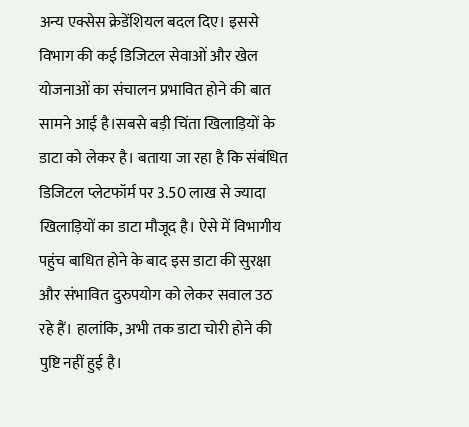अन्य एक्सेस क्रेडेंशियल बदल दिए। इससे विभाग की कई डिजिटल सेवाओं और खेल योजनाओं का संचालन प्रभावित होने की बात सामने आई है।सबसे बड़ी चिंता खिलाड़ियों के डाटा को लेकर है। बताया जा रहा है कि संबंधित डिजिटल प्लेटफॉर्म पर 3.50 लाख से ज्यादा खिलाड़ियों का डाटा मौजूद है। ऐसे में विभागीय पहुंच बाधित होने के बाद इस डाटा की सुरक्षा और संभावित दुरुपयोग को लेकर सवाल उठ रहे हैं। हालांकि, अभी तक डाटा चोरी होने की पुष्टि नहीं हुई है।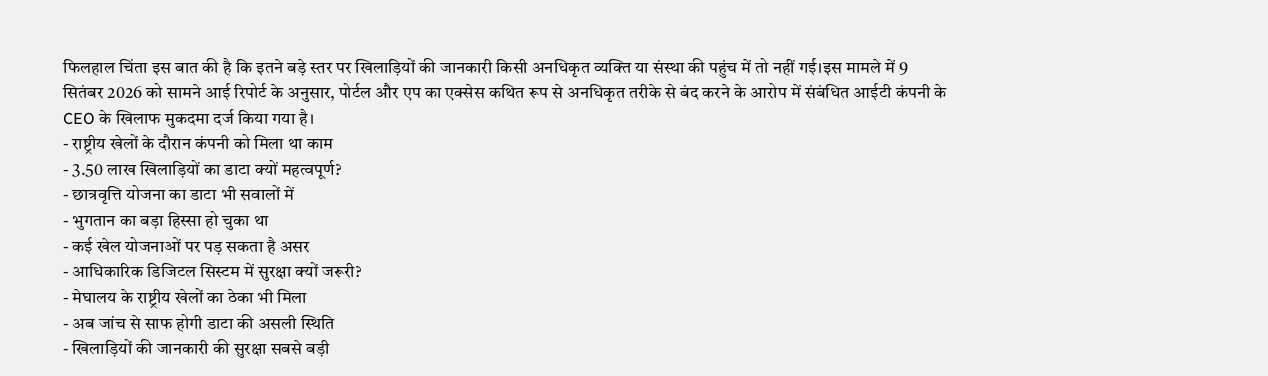फिलहाल चिंता इस बात की है कि इतने बड़े स्तर पर खिलाड़ियों की जानकारी किसी अनधिकृत व्यक्ति या संस्था की पहुंच में तो नहीं गई।इस मामले में 9 सितंबर 2026 को सामने आई रिपोर्ट के अनुसार, पोर्टल और एप का एक्सेस कथित रूप से अनधिकृत तरीके से बंद करने के आरोप में संबंधित आईटी कंपनी के CEO के खिलाफ मुकदमा दर्ज किया गया है।
- राष्ट्रीय खेलों के दौरान कंपनी को मिला था काम
- 3.50 लाख खिलाड़ियों का डाटा क्यों महत्वपूर्ण?
- छात्रवृत्ति योजना का डाटा भी सवालों में
- भुगतान का बड़ा हिस्सा हो चुका था
- कई खेल योजनाओं पर पड़ सकता है असर
- आधिकारिक डिजिटल सिस्टम में सुरक्षा क्यों जरूरी?
- मेघालय के राष्ट्रीय खेलों का ठेका भी मिला
- अब जांच से साफ होगी डाटा की असली स्थिति
- खिलाड़ियों की जानकारी की सुरक्षा सबसे बड़ी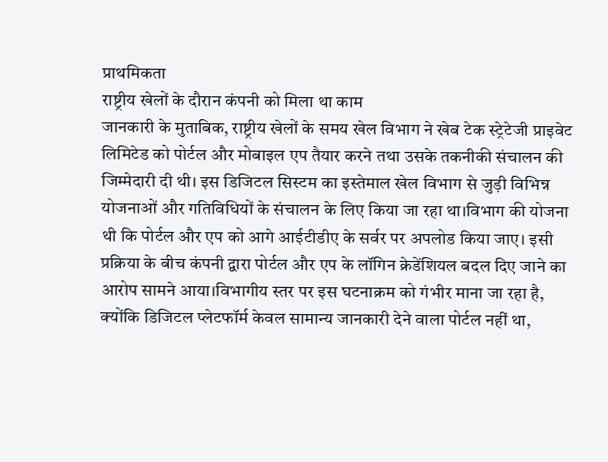प्राथमिकता
राष्ट्रीय खेलों के दौरान कंपनी को मिला था काम
जानकारी के मुताबिक, राष्ट्रीय खेलों के समय खेल विभाग ने खेब टेक स्ट्रेटेजी प्राइवेट लिमिटेड को पोर्टल और मोबाइल एप तैयार करने तथा उसके तकनीकी संचालन की जिम्मेदारी दी थी। इस डिजिटल सिस्टम का इस्तेमाल खेल विभाग से जुड़ी विभिन्न योजनाओं और गतिविधियों के संचालन के लिए किया जा रहा था।विभाग की योजना थी कि पोर्टल और एप को आगे आईटीडीए के सर्वर पर अपलोड किया जाए। इसी प्रक्रिया के बीच कंपनी द्वारा पोर्टल और एप के लॉगिन क्रेडेंशियल बदल दिए जाने का आरोप सामने आया।विभागीय स्तर पर इस घटनाक्रम को गंभीर माना जा रहा है, क्योंकि डिजिटल प्लेटफॉर्म केवल सामान्य जानकारी देने वाला पोर्टल नहीं था,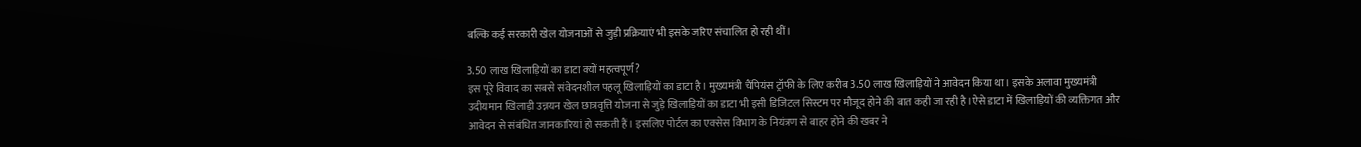बल्कि कई सरकारी खेल योजनाओं से जुड़ी प्रक्रियाएं भी इसके जरिए संचालित हो रही थीं।

3.50 लाख खिलाड़ियों का डाटा क्यों महत्वपूर्ण?
इस पूरे विवाद का सबसे संवेदनशील पहलू खिलाड़ियों का डाटा है। मुख्यमंत्री चैंपियंस ट्रॉफी के लिए करीब 3.50 लाख खिलाड़ियों ने आवेदन किया था। इसके अलावा मुख्यमंत्री उदीयमान खिलाड़ी उन्नयन खेल छात्रवृत्ति योजना से जुड़े खिलाड़ियों का डाटा भी इसी डिजिटल सिस्टम पर मौजूद होने की बात कही जा रही है।ऐसे डाटा में खिलाड़ियों की व्यक्तिगत और आवेदन से संबंधित जानकारियां हो सकती हैं। इसलिए पोर्टल का एक्सेस विभाग के नियंत्रण से बाहर होने की खबर ने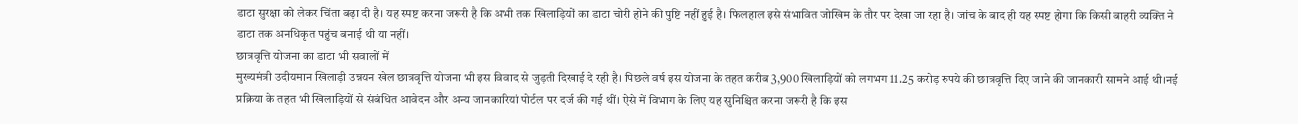डाटा सुरक्षा को लेकर चिंता बढ़ा दी है। यह स्पष्ट करना जरूरी है कि अभी तक खिलाड़ियों का डाटा चोरी होने की पुष्टि नहीं हुई है। फिलहाल इसे संभावित जोखिम के तौर पर देखा जा रहा है। जांच के बाद ही यह स्पष्ट होगा कि किसी बाहरी व्यक्ति ने डाटा तक अनधिकृत पहुंच बनाई थी या नहीं।
छात्रवृत्ति योजना का डाटा भी सवालों में
मुख्यमंत्री उदीयमान खिलाड़ी उन्नयन खेल छात्रवृत्ति योजना भी इस विवाद से जुड़ती दिखाई दे रही है। पिछले वर्ष इस योजना के तहत करीब 3,900 खिलाड़ियों को लगभग 11.25 करोड़ रुपये की छात्रवृत्ति दिए जाने की जानकारी सामने आई थी।नई प्रक्रिया के तहत भी खिलाड़ियों से संबंधित आवेदन और अन्य जानकारियां पोर्टल पर दर्ज की गई थीं। ऐसे में विभाग के लिए यह सुनिश्चित करना जरूरी है कि इस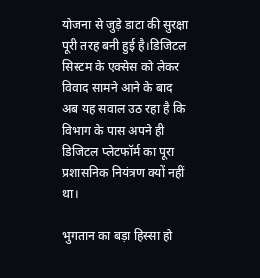योजना से जुड़े डाटा की सुरक्षा पूरी तरह बनी हुई है।डिजिटल सिस्टम के एक्सेस को लेकर विवाद सामने आने के बाद अब यह सवाल उठ रहा है कि विभाग के पास अपने ही डिजिटल प्लेटफॉर्म का पूरा प्रशासनिक नियंत्रण क्यों नहीं था।

भुगतान का बड़ा हिस्सा हो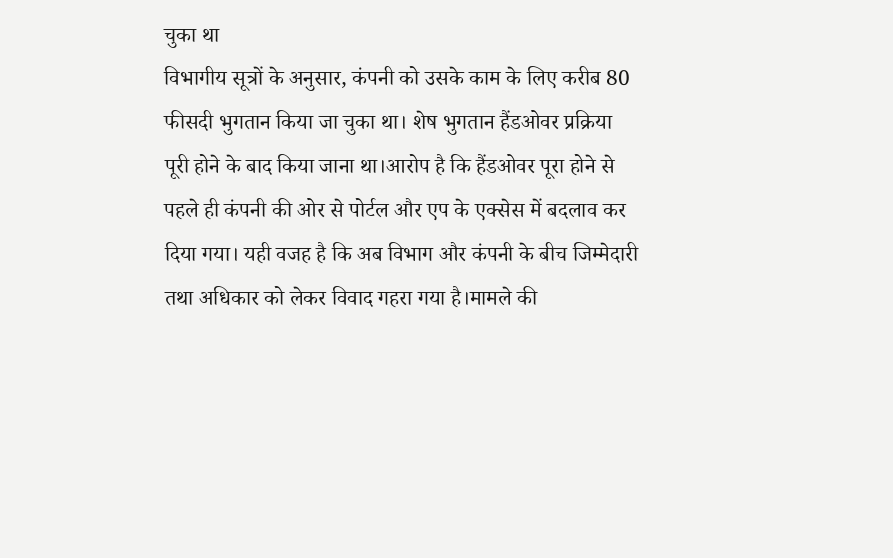चुका था
विभागीय सूत्रों के अनुसार, कंपनी को उसके काम के लिए करीब 80 फीसदी भुगतान किया जा चुका था। शेष भुगतान हैंडओवर प्रक्रिया पूरी होने के बाद किया जाना था।आरोप है कि हैंडओवर पूरा होने से पहले ही कंपनी की ओर से पोर्टल और एप के एक्सेस में बदलाव कर दिया गया। यही वजह है कि अब विभाग और कंपनी के बीच जिम्मेदारी तथा अधिकार को लेकर विवाद गहरा गया है।मामले की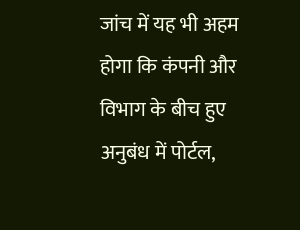जांच में यह भी अहम होगा कि कंपनी और विभाग के बीच हुए अनुबंध में पोर्टल,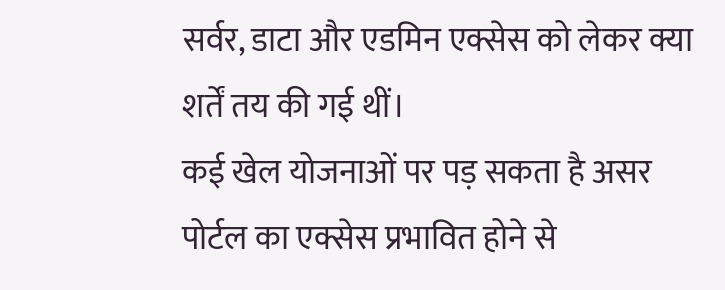सर्वर, डाटा और एडमिन एक्सेस को लेकर क्या शर्तें तय की गई थीं।
कई खेल योजनाओं पर पड़ सकता है असर
पोर्टल का एक्सेस प्रभावित होने से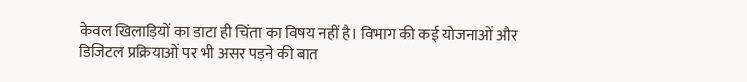केवल खिलाड़ियों का डाटा ही चिंता का विषय नहीं है। विभाग की कई योजनाओं और डिजिटल प्रक्रियाओं पर भी असर पड़ने की बात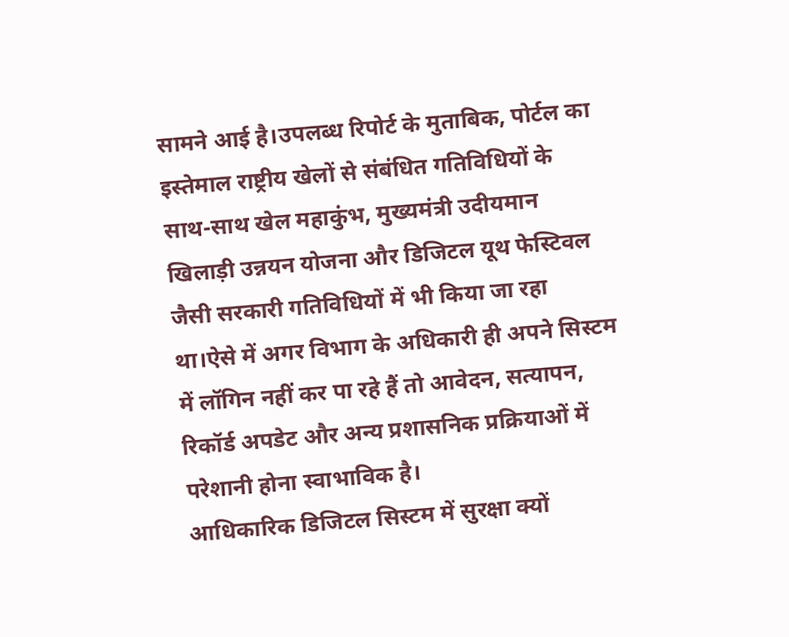सामने आई है।उपलब्ध रिपोर्ट के मुताबिक, पोर्टल का इस्तेमाल राष्ट्रीय खेलों से संबंधित गतिविधियों के साथ-साथ खेल महाकुंभ, मुख्यमंत्री उदीयमान खिलाड़ी उन्नयन योजना और डिजिटल यूथ फेस्टिवल जैसी सरकारी गतिविधियों में भी किया जा रहा था।ऐसे में अगर विभाग के अधिकारी ही अपने सिस्टम में लॉगिन नहीं कर पा रहे हैं तो आवेदन, सत्यापन, रिकॉर्ड अपडेट और अन्य प्रशासनिक प्रक्रियाओं में परेशानी होना स्वाभाविक है।
आधिकारिक डिजिटल सिस्टम में सुरक्षा क्यों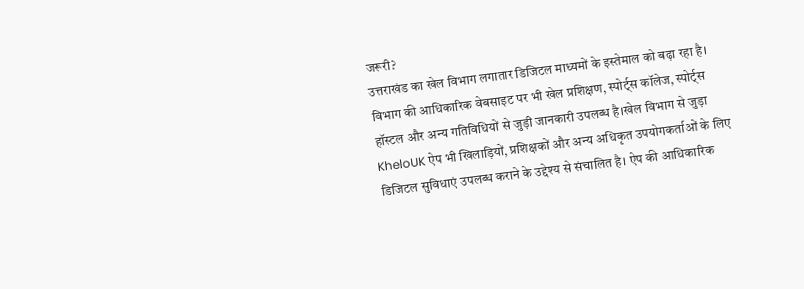जरूरी?
उत्तराखंड का खेल विभाग लगातार डिजिटल माध्यमों के इस्तेमाल को बढ़ा रहा है। विभाग की आधिकारिक वेबसाइट पर भी खेल प्रशिक्षण, स्पोर्ट्स कॉलेज, स्पोर्ट्स हॉस्टल और अन्य गतिविधियों से जुड़ी जानकारी उपलब्ध है।खेल विभाग से जुड़ा KheloUK ऐप भी खिलाड़ियों, प्रशिक्षकों और अन्य अधिकृत उपयोगकर्ताओं के लिए डिजिटल सुविधाएं उपलब्ध कराने के उद्देश्य से संचालित है। ऐप की आधिकारिक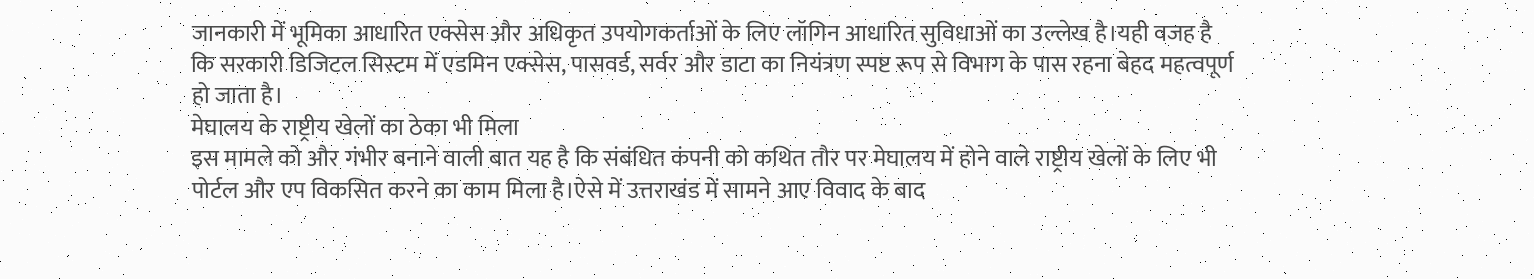जानकारी में भूमिका आधारित एक्सेस और अधिकृत उपयोगकर्ताओं के लिए लॉगिन आधारित सुविधाओं का उल्लेख है।यही वजह है कि सरकारी डिजिटल सिस्टम में एडमिन एक्सेस, पासवर्ड, सर्वर और डाटा का नियंत्रण स्पष्ट रूप से विभाग के पास रहना बेहद महत्वपूर्ण हो जाता है।
मेघालय के राष्ट्रीय खेलों का ठेका भी मिला
इस मामले को और गंभीर बनाने वाली बात यह है कि संबंधित कंपनी को कथित तौर पर मेघालय में होने वाले राष्ट्रीय खेलों के लिए भी पोर्टल और एप विकसित करने का काम मिला है।ऐसे में उत्तराखंड में सामने आए विवाद के बाद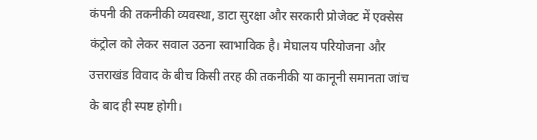कंपनी की तकनीकी व्यवस्था, डाटा सुरक्षा और सरकारी प्रोजेक्ट में एक्सेस कंट्रोल को लेकर सवाल उठना स्वाभाविक है। मेघालय परियोजना और उत्तराखंड विवाद के बीच किसी तरह की तकनीकी या कानूनी समानता जांच के बाद ही स्पष्ट होगी।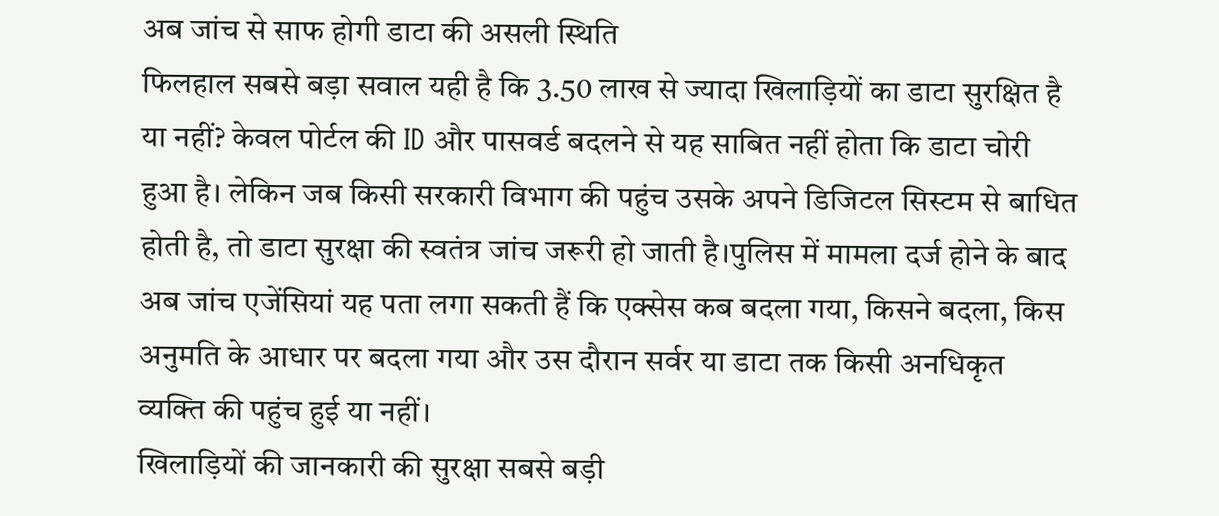अब जांच से साफ होगी डाटा की असली स्थिति
फिलहाल सबसे बड़ा सवाल यही है कि 3.50 लाख से ज्यादा खिलाड़ियों का डाटा सुरक्षित है या नहीं? केवल पोर्टल की ID और पासवर्ड बदलने से यह साबित नहीं होता कि डाटा चोरी हुआ है। लेकिन जब किसी सरकारी विभाग की पहुंच उसके अपने डिजिटल सिस्टम से बाधित होती है, तो डाटा सुरक्षा की स्वतंत्र जांच जरूरी हो जाती है।पुलिस में मामला दर्ज होने के बाद अब जांच एजेंसियां यह पता लगा सकती हैं कि एक्सेस कब बदला गया, किसने बदला, किस अनुमति के आधार पर बदला गया और उस दौरान सर्वर या डाटा तक किसी अनधिकृत व्यक्ति की पहुंच हुई या नहीं।
खिलाड़ियों की जानकारी की सुरक्षा सबसे बड़ी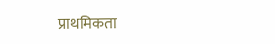प्राथमिकता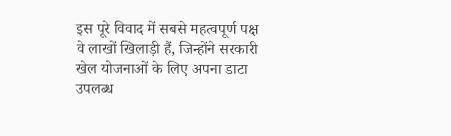इस पूरे विवाद में सबसे महत्वपूर्ण पक्ष वे लाखों खिलाड़ी हैं, जिन्होंने सरकारी खेल योजनाओं के लिए अपना डाटा उपलब्ध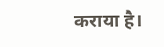कराया है।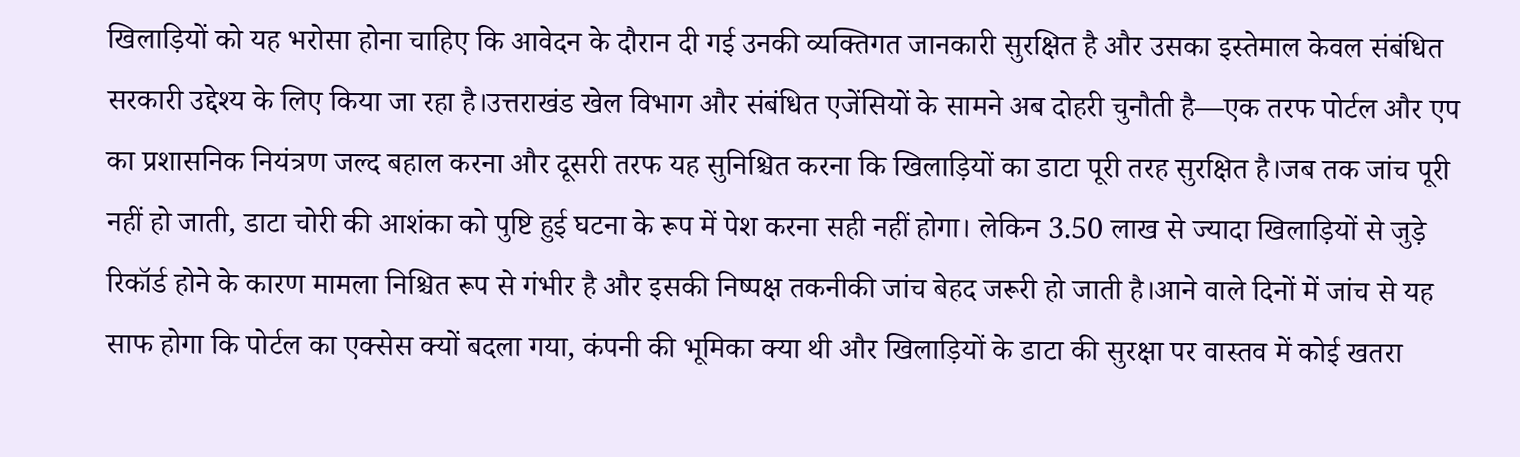खिलाड़ियों को यह भरोसा होना चाहिए कि आवेदन के दौरान दी गई उनकी व्यक्तिगत जानकारी सुरक्षित है और उसका इस्तेमाल केवल संबंधित सरकारी उद्देश्य के लिए किया जा रहा है।उत्तराखंड खेल विभाग और संबंधित एजेंसियों के सामने अब दोहरी चुनौती है—एक तरफ पोर्टल और एप का प्रशासनिक नियंत्रण जल्द बहाल करना और दूसरी तरफ यह सुनिश्चित करना कि खिलाड़ियों का डाटा पूरी तरह सुरक्षित है।जब तक जांच पूरी नहीं हो जाती, डाटा चोरी की आशंका को पुष्टि हुई घटना के रूप में पेश करना सही नहीं होगा। लेकिन 3.50 लाख से ज्यादा खिलाड़ियों से जुड़े रिकॉर्ड होने के कारण मामला निश्चित रूप से गंभीर है और इसकी निष्पक्ष तकनीकी जांच बेहद जरूरी हो जाती है।आने वाले दिनों में जांच से यह साफ होगा कि पोर्टल का एक्सेस क्यों बदला गया, कंपनी की भूमिका क्या थी और खिलाड़ियों के डाटा की सुरक्षा पर वास्तव में कोई खतरा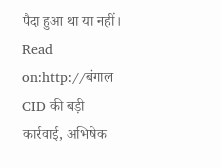पैदा हुआ था या नहीं।
Read on:http://बंगाल CID की बड़ी कार्रवाई, अभिषेक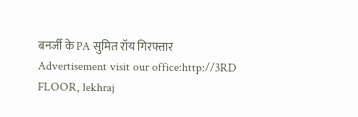बनर्जी के PA सुमित रॉय गिरफ्तार
Advertisement visit our office:http://3RD FLOOR, lekhraj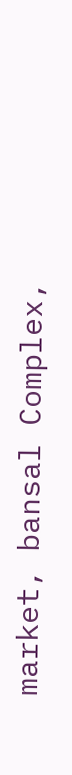market, bansal Complex,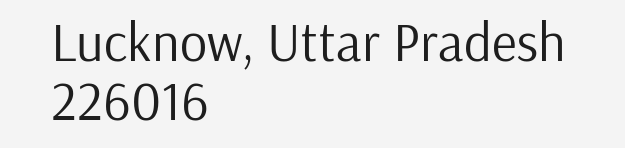Lucknow, Uttar Pradesh 226016